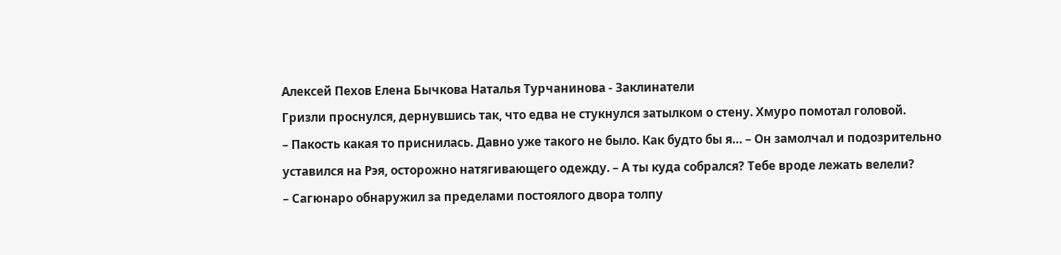Алексей Пехов Елена Бычкова Наталья Турчанинова - Заклинатели
Гризли проснулся, дернувшись так, что едва не стукнулся затылком о стену. Хмуро помотал головой.
– Пакость какая то приснилась. Давно уже такого не было. Как будто бы я… – Он замолчал и подозрительно уставился на Рэя, осторожно натягивающего одежду. – А ты куда собрался? Тебе вроде лежать велели?
– Сагюнаро обнаружил за пределами постоялого двора толпу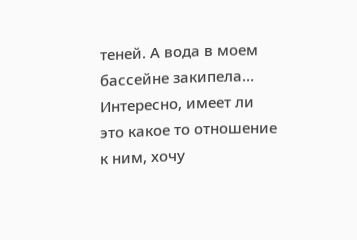теней. А вода в моем бассейне закипела… Интересно, имеет ли это какое то отношение к ним, хочу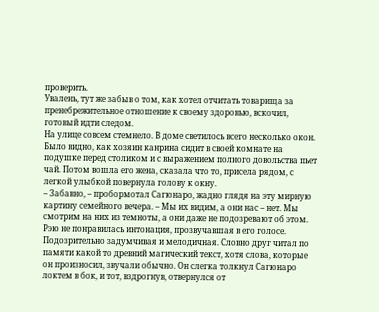проверить.
Увалень, тут же забыв о том, как хотел отчитать товарища за пренебрежительное отношение к своему здоровью, вскочил, готовый идти следом.
На улице совсем стемнело. В доме светилось всего несколько окон. Было видно, как хозяин канрина сидит в своей комнате на подушке перед столиком и с выражением полного довольства пьет чай. Потом вошла его жена, сказала что то, присела рядом, с легкой улыбкой повернула голову к окну.
– Забавно, – пробормотал Сагюнаро, жадно глядя на эту мирную картину семейного вечера. – Мы их видим, а они нас – нет. Мы смотрим на них из темноты, а они даже не подозревают об этом.
Рэю не понравилась интонация, прозвучавшая в его голосе. Подозрительно задумчивая и мелодичная. Словно друг читал по памяти какой то древний магический текст, хотя слова, которые он произносил, звучали обычно. Он слегка толкнул Сагюнаро локтем в бок, и тот, вздрогнув, отвернулся от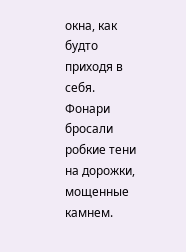окна, как будто приходя в себя.
Фонари бросали робкие тени на дорожки, мощенные камнем.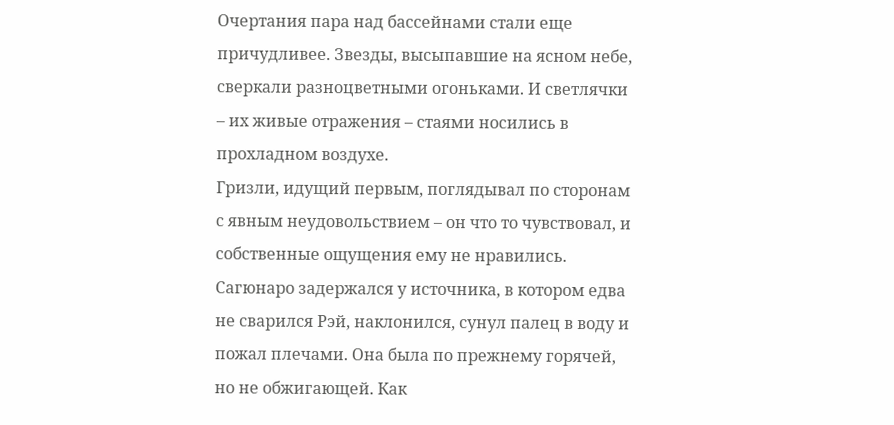Очертания пара над бассейнами стали еще причудливее. Звезды, высыпавшие на ясном небе, сверкали разноцветными огоньками. И светлячки – их живые отражения – стаями носились в прохладном воздухе.
Гризли, идущий первым, поглядывал по сторонам с явным неудовольствием – он что то чувствовал, и собственные ощущения ему не нравились. Сагюнаро задержался у источника, в котором едва не сварился Рэй, наклонился, сунул палец в воду и пожал плечами. Она была по прежнему горячей, но не обжигающей. Как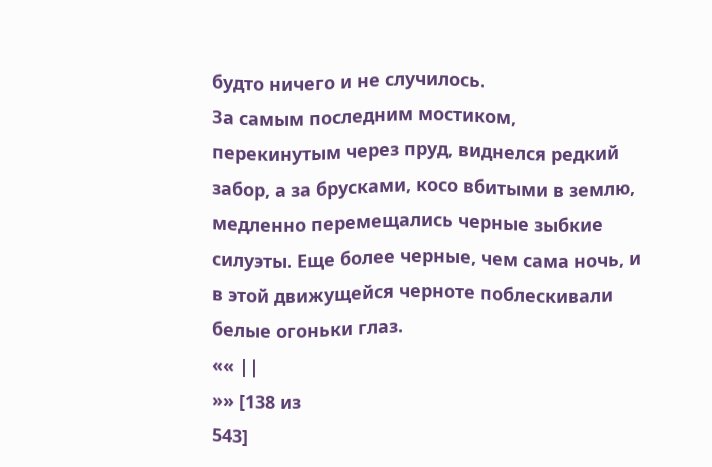будто ничего и не случилось.
За самым последним мостиком, перекинутым через пруд, виднелся редкий забор, а за брусками, косо вбитыми в землю, медленно перемещались черные зыбкие силуэты. Еще более черные, чем сама ночь, и в этой движущейся черноте поблескивали белые огоньки глаз.
«« ||
»» [138 из
543]